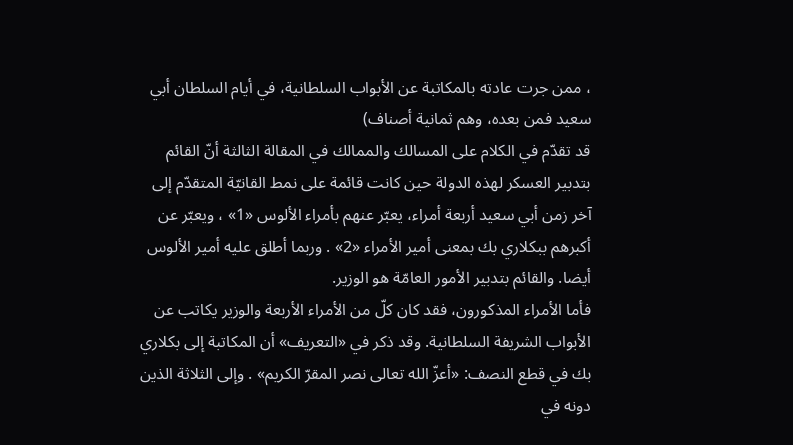، ممن جرت عادته بالمكاتبة عن الأبواب السلطانية، في أيام السلطان أبي سعيد فمن بعده، وهم ثمانية أصناف)
قد تقدّم في الكلام على المسالك والممالك في المقالة الثالثة أنّ القائم بتدبير العسكر لهذه الدولة حين كانت قائمة على نمط القانيّة المتقدّم إلى آخر زمن أبي سعيد أربعة أمراء، يعبّر عنهم بأمراء الألوس «1» ، ويعبّر عن أكبرهم ببكلاري بك بمعنى أمير الأمراء «2» . وربما أطلق عليه أمير الألوس أيضا. والقائم بتدبير الأمور العامّة هو الوزير.
فأما الأمراء المذكورون، فقد كان كلّ من الأمراء الأربعة والوزير يكاتب عن الأبواب الشريفة السلطانية. وقد ذكر في «التعريف» أن المكاتبة إلى بكلاري بك في قطع النصف: «أعزّ الله تعالى نصر المقرّ الكريم» . وإلى الثلاثة الذين دونه في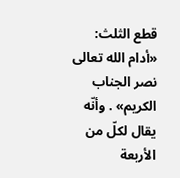قطع الثلث: «أدام الله تعالى نصر الجناب الكريم» . وأنّه يقال لكلّ من الأربعة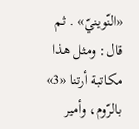«النّوينيّ» . ثم قال: ومثل هذا مكاتبة أرتنا «3» بالرّوم، وأمير